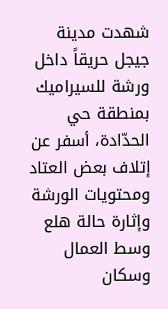شهدت مدينة جيجل حريقاً داخل ورشة للسيراميك بمنطقة حي الحدّادة، أسفر عن إتلاف بعض العتاد ومحتويات الورشة وإثارة حالة هلع وسط العمال وسكان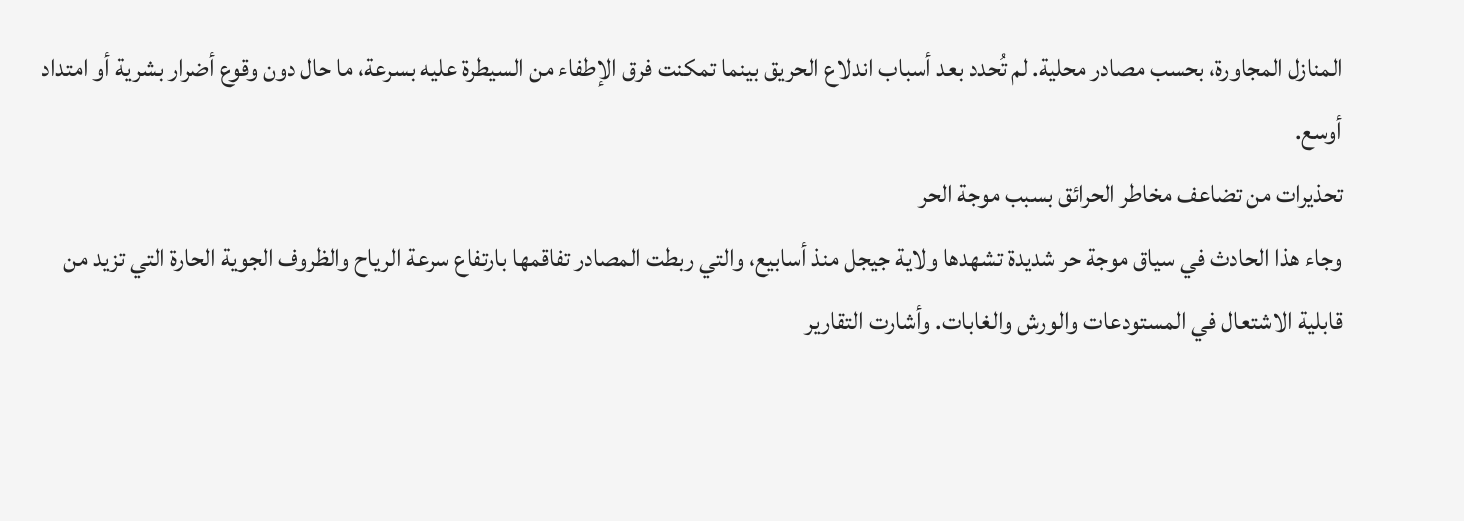المنازل المجاورة، بحسب مصادر محلية. لم تُحدد بعد أسباب اندلاع الحريق بينما تمكنت فرق الإطفاء من السيطرة عليه بسرعة، ما حال دون وقوع أضرار بشرية أو امتداد أوسع.
تحذيرات من تضاعف مخاطر الحرائق بسبب موجة الحر
وجاء هذا الحادث في سياق موجة حر شديدة تشهدها ولاية جيجل منذ أسابيع، والتي ربطت المصادر تفاقمها بارتفاع سرعة الرياح والظروف الجوية الحارة التي تزيد من قابلية الاشتعال في المستودعات والورش والغابات. وأشارت التقارير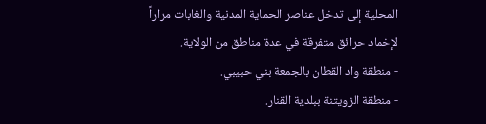المحلية إلى تدخل عناصر الحماية المدنية والغابات مراراً لإخماد حرائق متفرقة في عدة مناطق من الولاية.
- منطقة واد القطان بالجمعة بني حبيبي.
- منطقة الزويتنة ببلدية القنار.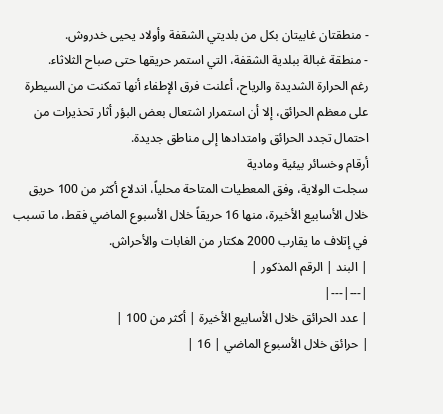- منطقتان غابيتان بكل من بلديتي الشقفة وأولاد يحيى خدروش.
- منطقة غبالة ببلدية الشقفة، التي استمر حريقها حتى صباح الثلاثاء.
رغم الحرارة الشديدة والرياح، أعلنت فرق الإطفاء أنها تمكنت من السيطرة على معظم الحرائق، إلا أن استمرار اشتعال بعض البؤر أثار تحذيرات من احتمال تجدد الحرائق وامتدادها إلى مناطق جديدة.
أرقام وخسائر بيئية ومادية
سجلت الولاية، وفق المعطيات المتاحة محلياً، اندلاع أكثر من 100 حريق خلال الأسابيع الأخيرة، منها 16 حريقاً خلال الأسبوع الماضي فقط، ما تسبب في إتلاف ما يقارب 2000 هكتار من الغابات والأحراش.
| البند | الرقم المذكور |
|---|---|
| عدد الحرائق خلال الأسابيع الأخيرة | أكثر من 100 |
| حرائق خلال الأسبوع الماضي | 16 |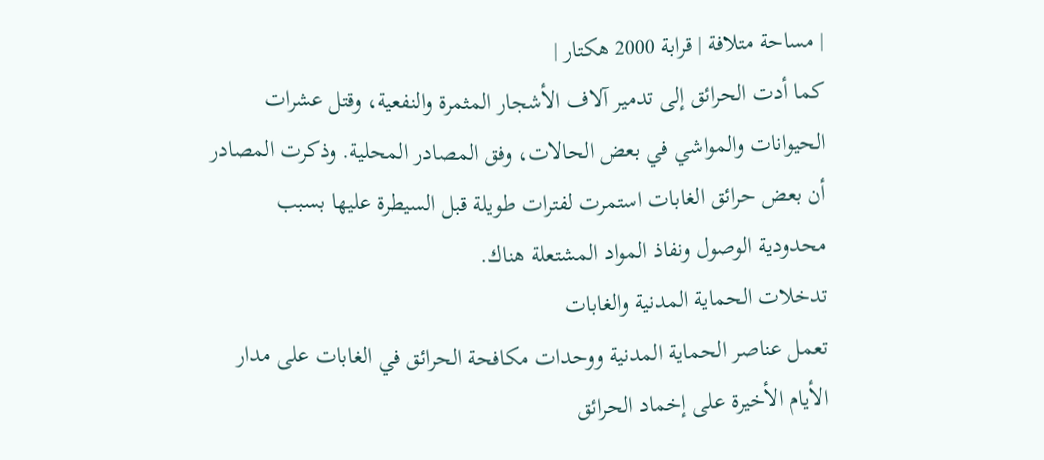| مساحة متلافة | قرابة 2000 هكتار |
كما أدت الحرائق إلى تدمير آلاف الأشجار المثمرة والنفعية، وقتل عشرات الحيوانات والمواشي في بعض الحالات، وفق المصادر المحلية. وذكرت المصادر أن بعض حرائق الغابات استمرت لفترات طويلة قبل السيطرة عليها بسبب محدودية الوصول ونفاذ المواد المشتعلة هناك.
تدخلات الحماية المدنية والغابات
تعمل عناصر الحماية المدنية ووحدات مكافحة الحرائق في الغابات على مدار الأيام الأخيرة على إخماد الحرائق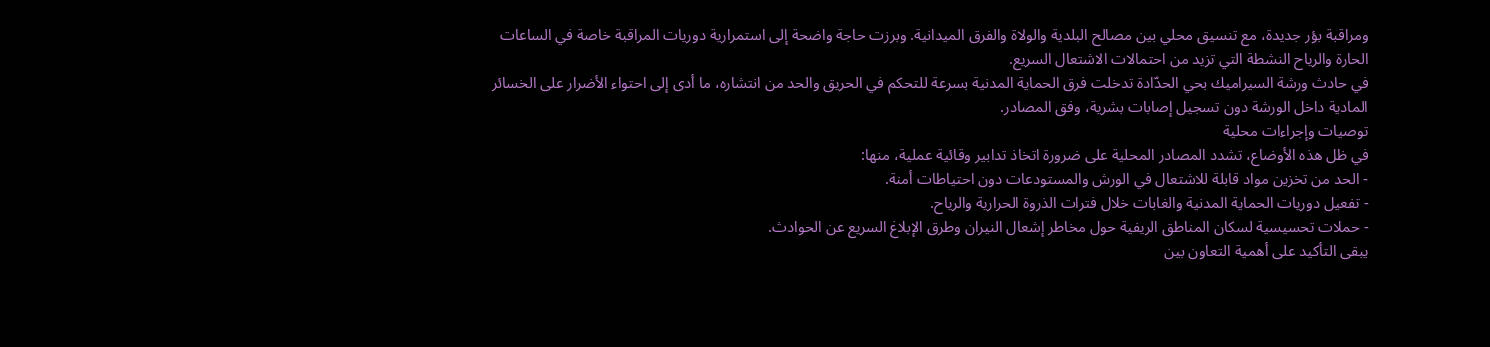ومراقبة بؤر جديدة، مع تنسيق محلي بين مصالح البلدية والولاة والفرق الميدانية. وبرزت حاجة واضحة إلى استمرارية دوريات المراقبة خاصة في الساعات الحارة والرياح النشطة التي تزيد من احتمالات الاشتعال السريع.
في حادث ورشة السيراميك بحي الحدّادة تدخلت فرق الحماية المدنية بسرعة للتحكم في الحريق والحد من انتشاره، ما أدى إلى احتواء الأضرار على الخسائر المادية داخل الورشة دون تسجيل إصابات بشرية، وفق المصادر.
توصيات وإجراءات محلية
في ظل هذه الأوضاع، تشدد المصادر المحلية على ضرورة اتخاذ تدابير وقائية عملية، منها:
- الحد من تخزين مواد قابلة للاشتعال في الورش والمستودعات دون احتياطات أمنة.
- تفعيل دوريات الحماية المدنية والغابات خلال فترات الذروة الحرارية والرياح.
- حملات تحسيسية لسكان المناطق الريفية حول مخاطر إشعال النيران وطرق الإبلاغ السريع عن الحوادث.
يبقى التأكيد على أهمية التعاون بين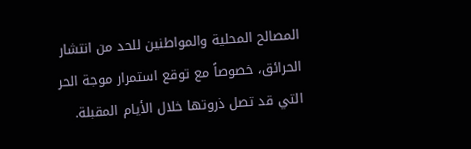المصالح المحلية والمواطنين للحد من انتشار الحرائق، خصوصاً مع توقع استمرار موجة الحر التي قد تصل ذروتها خلال الأيام المقبلة.